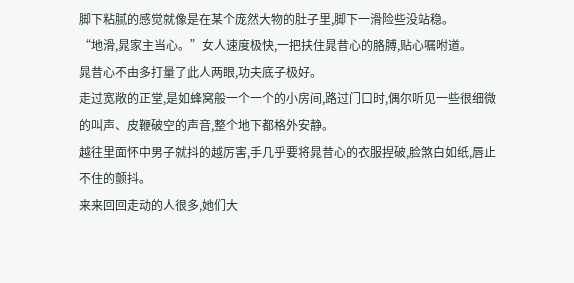脚下粘腻的感觉就像是在某个庞然大物的肚子里,脚下一滑险些没站稳。
“地滑,晁家主当心。”女人速度极快,一把扶住晁昔心的胳膊,贴心嘱咐道。
晁昔心不由多打量了此人两眼,功夫底子极好。
走过宽敞的正堂,是如蜂窝般一个一个的小房间,路过门口时,偶尔听见一些很细微的叫声、皮鞭破空的声音,整个地下都格外安静。
越往里面怀中男子就抖的越厉害,手几乎要将晁昔心的衣服捏破,脸煞白如纸,唇止不住的颤抖。
来来回回走动的人很多,她们大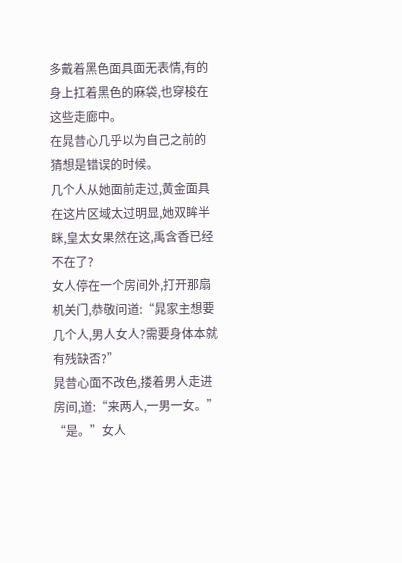多戴着黑色面具面无表情,有的身上扛着黑色的麻袋,也穿梭在这些走廊中。
在晁昔心几乎以为自己之前的猜想是错误的时候。
几个人从她面前走过,黄金面具在这片区域太过明显,她双眸半眯,皇太女果然在这,禹含香已经不在了?
女人停在一个房间外,打开那扇机关门,恭敬问道:“晁家主想要几个人,男人女人?需要身体本就有残缺否?”
晁昔心面不改色,搂着男人走进房间,道:“来两人,一男一女。”
“是。”女人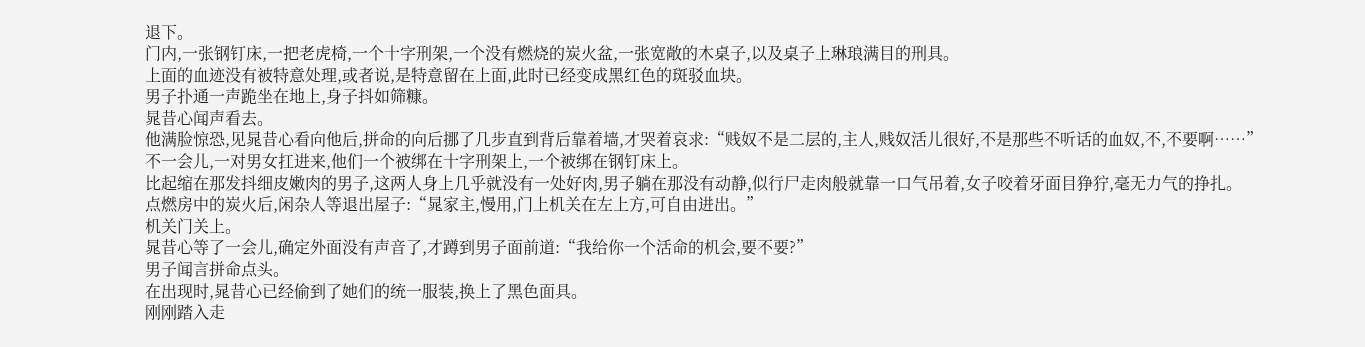退下。
门内,一张钢钉床,一把老虎椅,一个十字刑架,一个没有燃烧的炭火盆,一张宽敞的木桌子,以及桌子上琳琅满目的刑具。
上面的血迹没有被特意处理,或者说,是特意留在上面,此时已经变成黑红色的斑驳血块。
男子扑通一声跪坐在地上,身子抖如筛糠。
晁昔心闻声看去。
他满脸惊恐,见晁昔心看向他后,拼命的向后挪了几步直到背后靠着墙,才哭着哀求:“贱奴不是二层的,主人,贱奴活儿很好,不是那些不听话的血奴,不,不要啊……”
不一会儿,一对男女扛进来,他们一个被绑在十字刑架上,一个被绑在钢钉床上。
比起缩在那发抖细皮嫩肉的男子,这两人身上几乎就没有一处好肉,男子躺在那没有动静,似行尸走肉般就靠一口气吊着,女子咬着牙面目狰狞,毫无力气的挣扎。
点燃房中的炭火后,闲杂人等退出屋子:“晁家主,慢用,门上机关在左上方,可自由进出。”
机关门关上。
晁昔心等了一会儿,确定外面没有声音了,才蹲到男子面前道:“我给你一个活命的机会,要不要?”
男子闻言拼命点头。
在出现时,晁昔心已经偷到了她们的统一服装,换上了黑色面具。
刚刚踏入走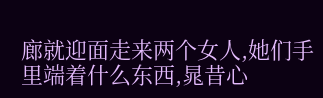廊就迎面走来两个女人,她们手里端着什么东西,晁昔心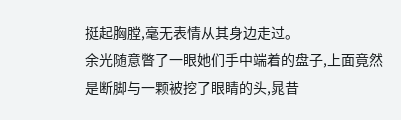挺起胸膛,毫无表情从其身边走过。
余光随意瞥了一眼她们手中端着的盘子,上面竟然是断脚与一颗被挖了眼睛的头,晁昔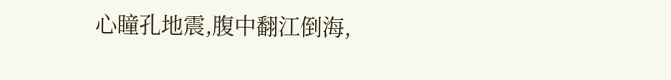心瞳孔地震,腹中翻江倒海,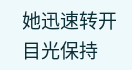她迅速转开目光保持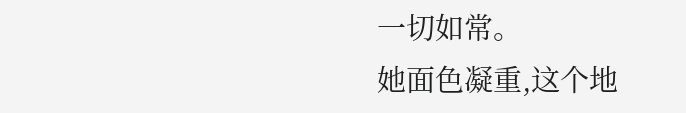一切如常。
她面色凝重,这个地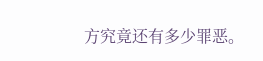方究竟还有多少罪恶。